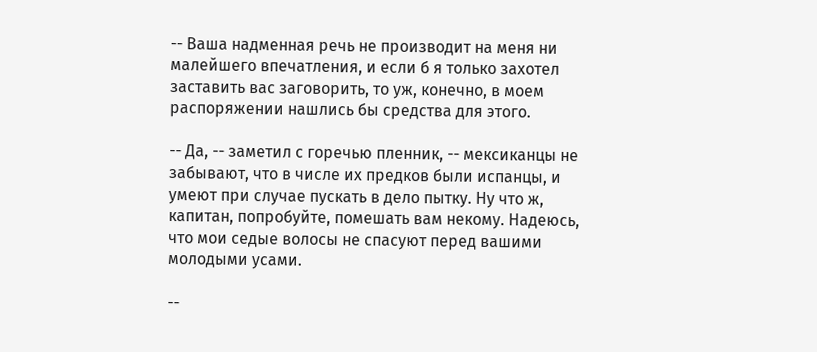-- Ваша надменная речь не производит на меня ни малейшего впечатления, и если б я только захотел заставить вас заговорить, то уж, конечно, в моем распоряжении нашлись бы средства для этого.

-- Да, -- заметил с горечью пленник, -- мексиканцы не забывают, что в числе их предков были испанцы, и умеют при случае пускать в дело пытку. Ну что ж, капитан, попробуйте, помешать вам некому. Надеюсь, что мои седые волосы не спасуют перед вашими молодыми усами.

--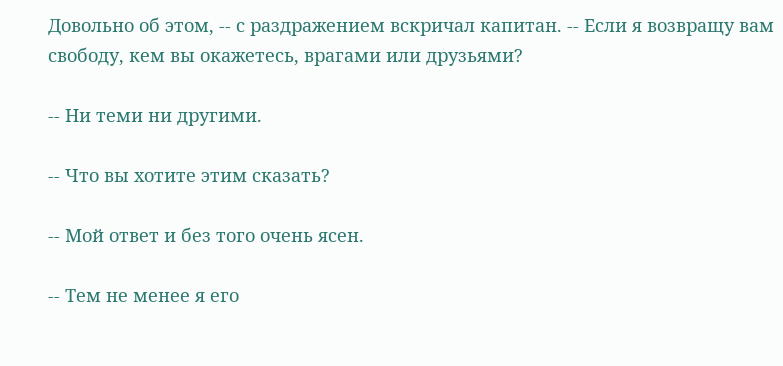Довольно об этом, -- с раздражением вскричал капитан. -- Если я возвращу вам свободу, кем вы окажетесь, врагами или друзьями?

-- Ни теми ни другими.

-- Что вы хотите этим сказать?

-- Мой ответ и без того очень ясен.

-- Тем не менее я его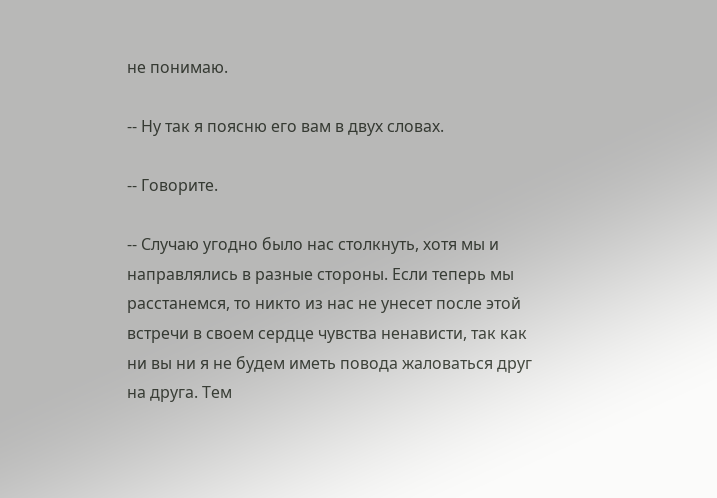не понимаю.

-- Ну так я поясню его вам в двух словах.

-- Говорите.

-- Случаю угодно было нас столкнуть, хотя мы и направлялись в разные стороны. Если теперь мы расстанемся, то никто из нас не унесет после этой встречи в своем сердце чувства ненависти, так как ни вы ни я не будем иметь повода жаловаться друг на друга. Тем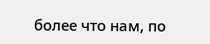более что нам, по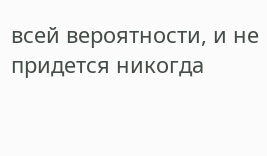всей вероятности, и не придется никогда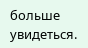больше увидеться.